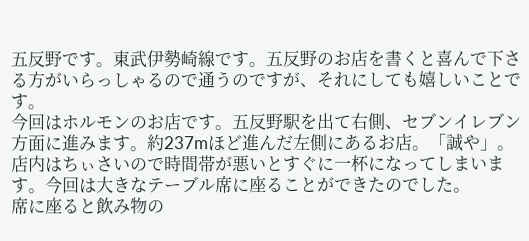五反野です。東武伊勢崎線です。五反野のお店を書くと喜んで下さる方がいらっしゃるので通うのですが、それにしても嬉しいことです。
今回はホルモンのお店です。五反野駅を出て右側、セブンイレブン方面に進みます。約237mほど進んだ左側にあるお店。「誠や」。
店内はちぃさいので時間帯が悪いとすぐに一杯になってしまいます。今回は大きなテーブル席に座ることができたのでした。
席に座ると飲み物の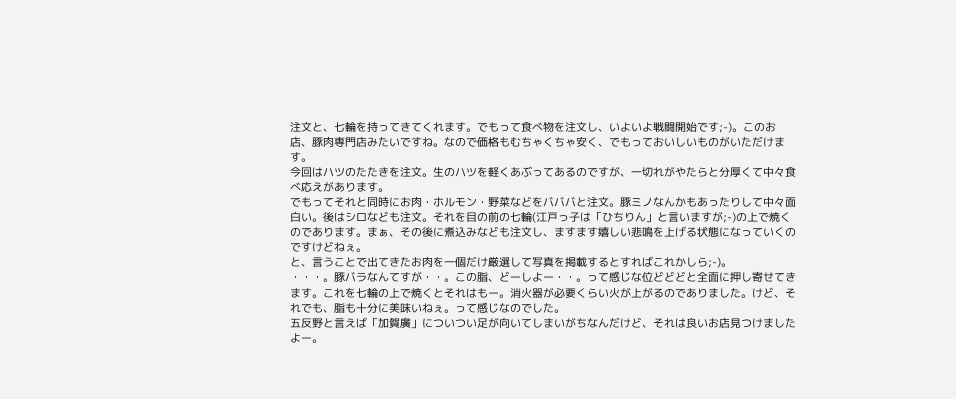注文と、七輪を持ってきてくれます。でもって食べ物を注文し、いよいよ戦闘開始です;-)。このお店、豚肉専門店みたいですね。なので価格もむちゃくちゃ安く、でもっておいしいものがいただけます。
今回はハツのたたきを注文。生のハツを軽くあぶってあるのですが、一切れがやたらと分厚くて中々食べ応えがあります。
でもってそれと同時にお肉・ホルモン・野菜などをバババと注文。豚ミノなんかもあったりして中々面白い。後はシロなども注文。それを目の前の七輪(江戸っ子は「ひちりん」と言いますが;-)の上で焼くのであります。まぁ、その後に煮込みなども注文し、ますます嬉しい悲鳴を上げる状態になっていくのですけどねぇ。
と、言うことで出てきたお肉を一個だけ厳選して写真を掲載するとすればこれかしら;-)。
・・・。豚バラなんてすが・・。この脂、どーしよー・・。って感じな位どどどと全面に押し寄せてきます。これを七輪の上で焼くとそれはもー。消火器が必要くらい火が上がるのでありました。けど、それでも、脂も十分に美味いねぇ。って感じなのでした。
五反野と言えば「加賀廣」についつい足が向いてしまいがちなんだけど、それは良いお店見つけましたよー。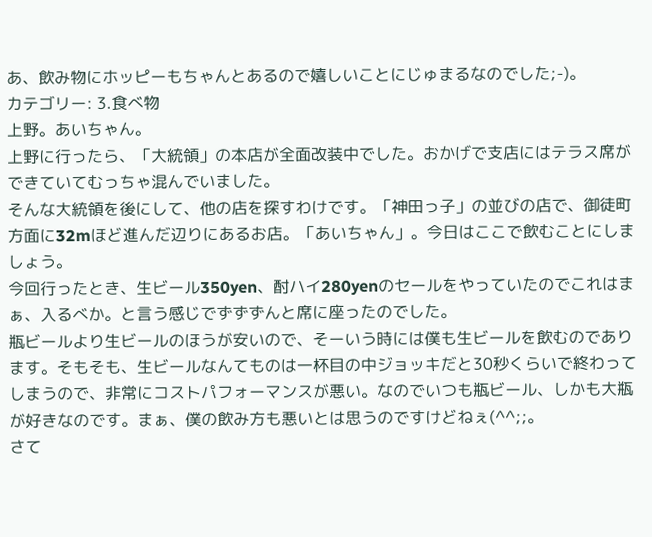あ、飲み物にホッピーもちゃんとあるので嬉しいことにじゅまるなのでした;-)。
カテゴリー: 3.食べ物
上野。あいちゃん。
上野に行ったら、「大統領」の本店が全面改装中でした。おかげで支店にはテラス席ができていてむっちゃ混んでいました。
そんな大統領を後にして、他の店を探すわけです。「神田っ子」の並びの店で、御徒町方面に32mほど進んだ辺りにあるお店。「あいちゃん」。今日はここで飲むことにしましょう。
今回行ったとき、生ビール350yen、酎ハイ280yenのセールをやっていたのでこれはまぁ、入るべか。と言う感じでずずずんと席に座ったのでした。
瓶ビールより生ビールのほうが安いので、そーいう時には僕も生ビールを飲むのであります。そもそも、生ビールなんてものは一杯目の中ジョッキだと30秒くらいで終わってしまうので、非常にコストパフォーマンスが悪い。なのでいつも瓶ビール、しかも大瓶が好きなのです。まぁ、僕の飲み方も悪いとは思うのですけどねぇ(^^;;。
さて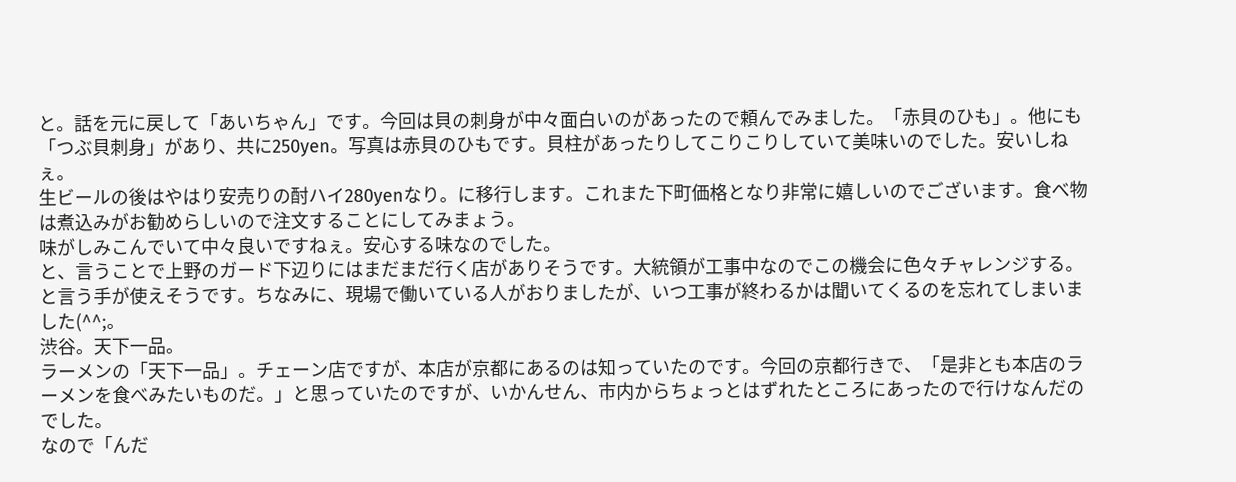と。話を元に戻して「あいちゃん」です。今回は貝の刺身が中々面白いのがあったので頼んでみました。「赤貝のひも」。他にも「つぶ貝刺身」があり、共に250yen。写真は赤貝のひもです。貝柱があったりしてこりこりしていて美味いのでした。安いしねぇ。
生ビールの後はやはり安売りの酎ハイ280yenなり。に移行します。これまた下町価格となり非常に嬉しいのでございます。食べ物は煮込みがお勧めらしいので注文することにしてみまょう。
味がしみこんでいて中々良いですねぇ。安心する味なのでした。
と、言うことで上野のガード下辺りにはまだまだ行く店がありそうです。大統領が工事中なのでこの機会に色々チャレンジする。と言う手が使えそうです。ちなみに、現場で働いている人がおりましたが、いつ工事が終わるかは聞いてくるのを忘れてしまいました(^^;。
渋谷。天下一品。
ラーメンの「天下一品」。チェーン店ですが、本店が京都にあるのは知っていたのです。今回の京都行きで、「是非とも本店のラーメンを食べみたいものだ。」と思っていたのですが、いかんせん、市内からちょっとはずれたところにあったので行けなんだのでした。
なので「んだ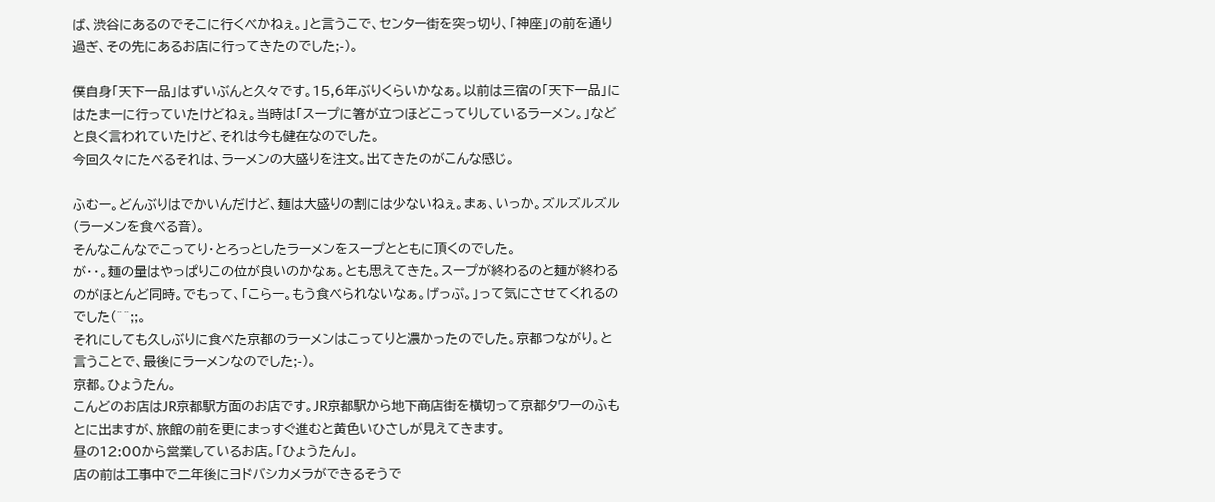ば、渋谷にあるのでそこに行くべかねぇ。」と言うこで、センター街を突っ切り、「神座」の前を通り過ぎ、その先にあるお店に行ってきたのでした;-)。

僕自身「天下一品」はずいぶんと久々です。15,6年ぶりくらいかなぁ。以前は三宿の「天下一品」にはたまーに行っていたけどねぇ。当時は「スープに箸が立つほどこってりしているラーメン。」などと良く言われていたけど、それは今も健在なのでした。
今回久々にたべるそれは、ラーメンの大盛りを注文。出てきたのがこんな感じ。

ふむー。どんぶりはでかいんだけど、麺は大盛りの割には少ないねぇ。まぁ、いっか。ズルズルズル(ラーメンを食べる音)。
そんなこんなでこってり・とろっとしたラーメンをスープとともに頂くのでした。
が・・。麺の量はやっぱりこの位が良いのかなぁ。とも思えてきた。スープが終わるのと麺が終わるのがほとんど同時。でもって、「こらー。もう食べられないなぁ。げっぷ。」って気にさせてくれるのでした(^^;;。
それにしても久しぶりに食べた京都のラーメンはこってりと濃かったのでした。京都つながり。と言うことで、最後にラーメンなのでした;-)。
京都。ひょうたん。
こんどのお店はJR京都駅方面のお店です。JR京都駅から地下商店街を横切って京都タワーのふもとに出ますが、旅館の前を更にまっすぐ進むと黄色いひさしが見えてきます。
昼の12:00から営業しているお店。「ひょうたん」。
店の前は工事中で二年後にヨドバシカメラができるそうで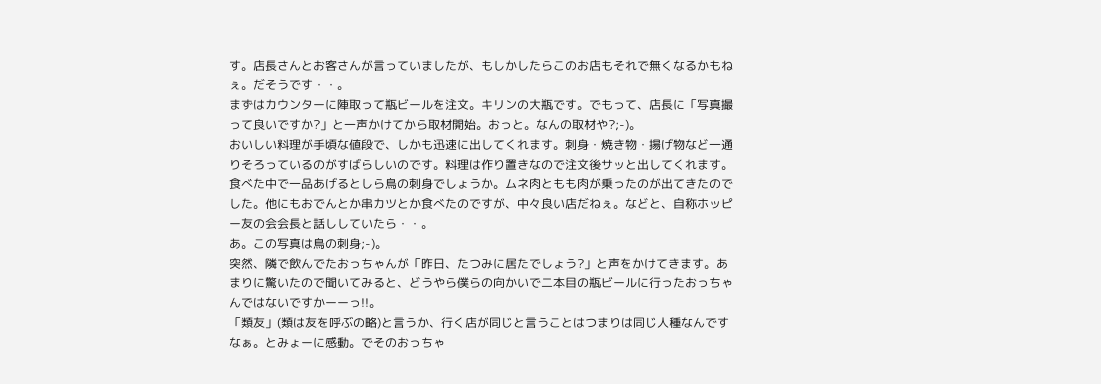す。店長さんとお客さんが言っていましたが、もしかしたらこのお店もそれで無くなるかもねぇ。だそうです・・。
まずはカウンターに陣取って瓶ビールを注文。キリンの大瓶です。でもって、店長に「写真撮って良いですか?」と一声かけてから取材開始。おっと。なんの取材や?;-)。
おいしい料理が手頃な値段で、しかも迅速に出してくれます。刺身・焼き物・揚げ物など一通りそろっているのがすばらしいのです。料理は作り置きなので注文後サッと出してくれます。
食べた中で一品あげるとしら鳥の刺身でしょうか。ムネ肉ともも肉が乗ったのが出てきたのでした。他にもおでんとか串カツとか食べたのですが、中々良い店だねぇ。などと、自称ホッピー友の会会長と話ししていたら・・。
あ。この写真は鳥の刺身;-)。
突然、隣で飲んでたおっちゃんが「昨日、たつみに居たでしょう?」と声をかけてきます。あまりに驚いたので聞いてみると、どうやら僕らの向かいで二本目の瓶ビールに行ったおっちゃんではないですかーーっ!!。
「類友」(類は友を呼ぶの略)と言うか、行く店が同じと言うことはつまりは同じ人種なんですなぁ。とみょーに感動。でそのおっちゃ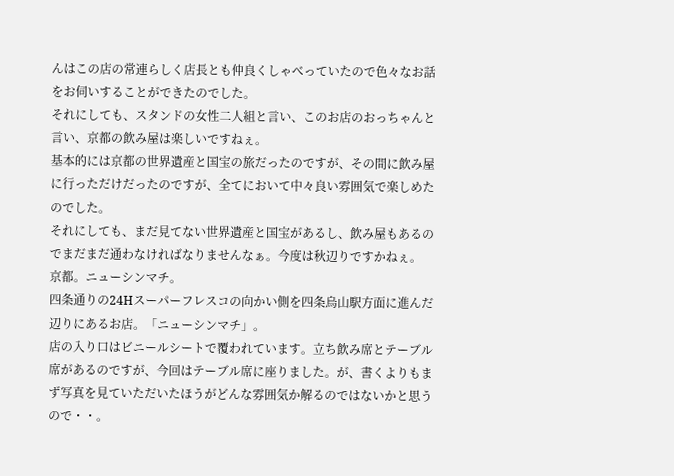んはこの店の常連らしく店長とも仲良くしゃべっていたので色々なお話をお伺いすることができたのでした。
それにしても、スタンドの女性二人組と言い、このお店のおっちゃんと言い、京都の飲み屋は楽しいですねぇ。
基本的には京都の世界遺産と国宝の旅だったのですが、その間に飲み屋に行っただけだったのですが、全てにおいて中々良い雰囲気で楽しめたのでした。
それにしても、まだ見てない世界遺産と国宝があるし、飲み屋もあるのでまだまだ通わなければなりませんなぁ。今度は秋辺りですかねぇ。
京都。ニューシンマチ。
四条通りの24Hスーパーフレスコの向かい側を四条烏山駅方面に進んだ辺りにあるお店。「ニューシンマチ」。
店の入り口はビニールシートで覆われています。立ち飲み席とテーブル席があるのですが、今回はテーブル席に座りました。が、書くよりもまず写真を見ていただいたほうがどんな雰囲気か解るのではないかと思うので・・。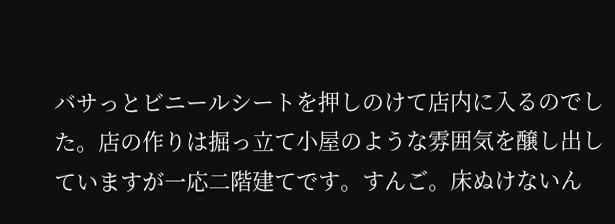バサっとビニールシートを押しのけて店内に入るのでした。店の作りは掘っ立て小屋のような雰囲気を醸し出していますが一応二階建てです。すんご。床ぬけないん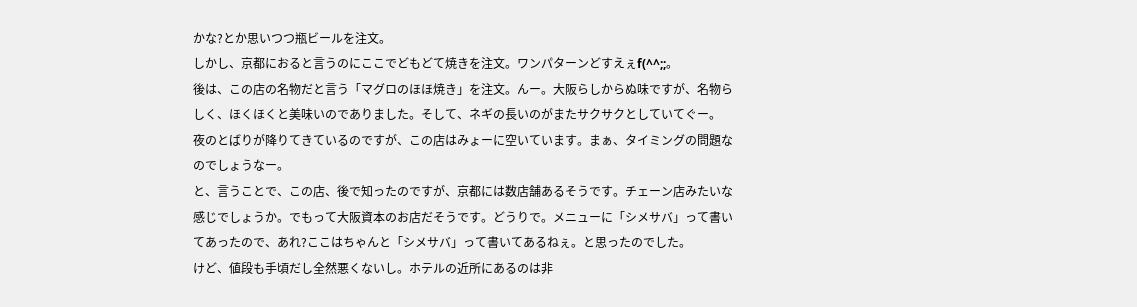かな?とか思いつつ瓶ビールを注文。
しかし、京都におると言うのにここでどもどて焼きを注文。ワンパターンどすえぇf(^^;;。
後は、この店の名物だと言う「マグロのほほ焼き」を注文。んー。大阪らしからぬ味ですが、名物らしく、ほくほくと美味いのでありました。そして、ネギの長いのがまたサクサクとしていてぐー。
夜のとばりが降りてきているのですが、この店はみょーに空いています。まぁ、タイミングの問題なのでしょうなー。
と、言うことで、この店、後で知ったのですが、京都には数店舗あるそうです。チェーン店みたいな感じでしょうか。でもって大阪資本のお店だそうです。どうりで。メニューに「シメサバ」って書いてあったので、あれ?ここはちゃんと「シメサバ」って書いてあるねぇ。と思ったのでした。
けど、値段も手頃だし全然悪くないし。ホテルの近所にあるのは非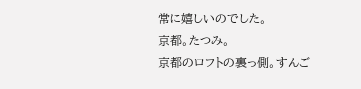常に嬉しいのでした。
京都。たつみ。
京都のロフトの裏っ側。すんご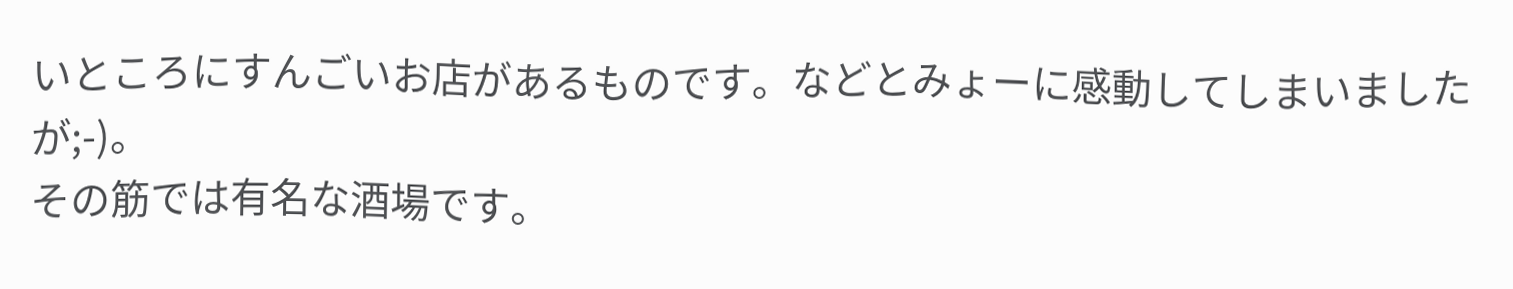いところにすんごいお店があるものです。などとみょーに感動してしまいましたが;-)。
その筋では有名な酒場です。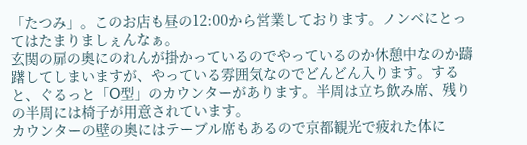「たつみ」。このお店も昼の12:00から営業しております。ノンベにとってはたまりましぇんなぁ。
玄関の扉の奥にのれんが掛かっているのでやっているのか休憩中なのか躊躇してしまいますが、やっている雰囲気なのでどんどん入ります。すると、ぐるっと「O型」のカウンターがあります。半周は立ち飲み席、残りの半周には椅子が用意されています。
カウンターの壁の奥にはテーブル席もあるので京都観光で疲れた体に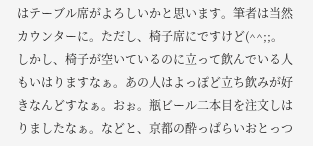はテーブル席がよろしいかと思います。筆者は当然カウンターに。ただし、椅子席にですけど(^^;;。
しかし、椅子が空いているのに立って飲んでいる人もいはりますなぁ。あの人はよっぽど立ち飲みが好きなんどすなぁ。おぉ。瓶ビール二本目を注文しはりましたなぁ。などと、京都の酔っぱらいおとっつ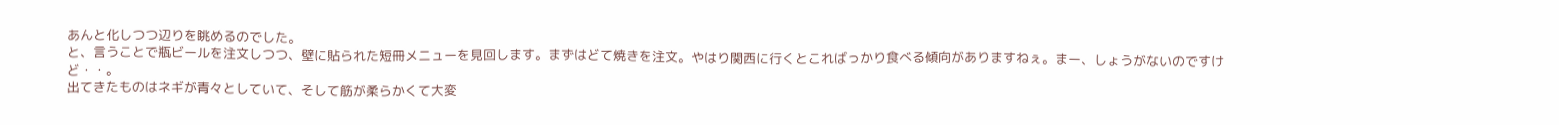あんと化しつつ辺りを眺めるのでした。
と、言うことで瓶ビールを注文しつつ、壁に貼られた短冊メニューを見回します。まずはどて焼きを注文。やはり関西に行くとこればっかり食べる傾向がありますねぇ。まー、しょうがないのですけど・・。
出てきたものはネギが青々としていて、そして筋が柔らかくて大変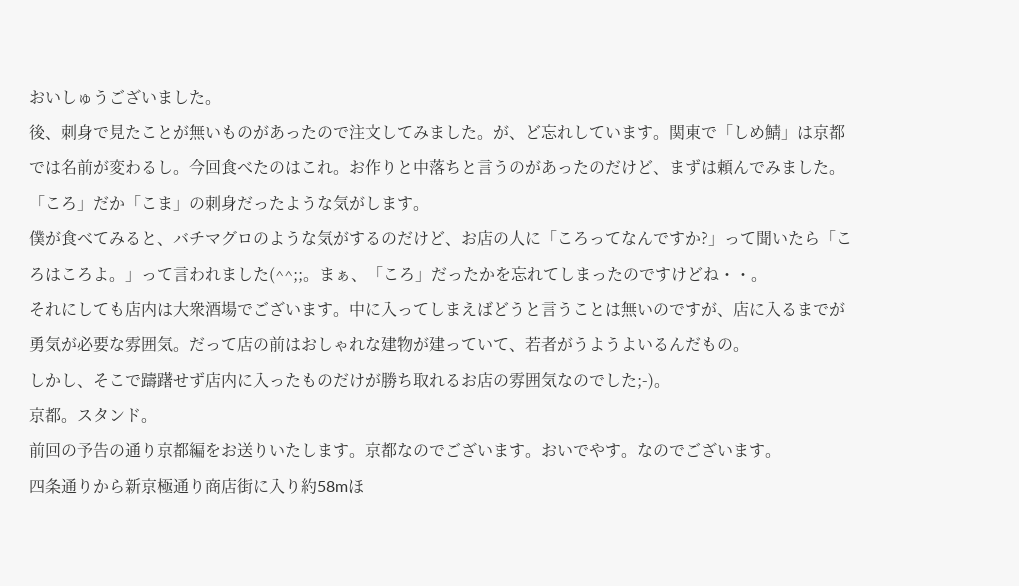おいしゅうございました。
後、刺身で見たことが無いものがあったので注文してみました。が、ど忘れしています。関東で「しめ鯖」は京都では名前が変わるし。今回食べたのはこれ。お作りと中落ちと言うのがあったのだけど、まずは頼んでみました。「ころ」だか「こま」の刺身だったような気がします。
僕が食べてみると、バチマグロのような気がするのだけど、お店の人に「ころってなんですか?」って聞いたら「ころはころよ。」って言われました(^^;;。まぁ、「ころ」だったかを忘れてしまったのですけどね・・。
それにしても店内は大衆酒場でございます。中に入ってしまえばどうと言うことは無いのですが、店に入るまでが勇気が必要な雰囲気。だって店の前はおしゃれな建物が建っていて、若者がうようよいるんだもの。
しかし、そこで躊躇せず店内に入ったものだけが勝ち取れるお店の雰囲気なのでした;-)。
京都。スタンド。
前回の予告の通り京都編をお送りいたします。京都なのでございます。おいでやす。なのでございます。
四条通りから新京極通り商店街に入り約58mほ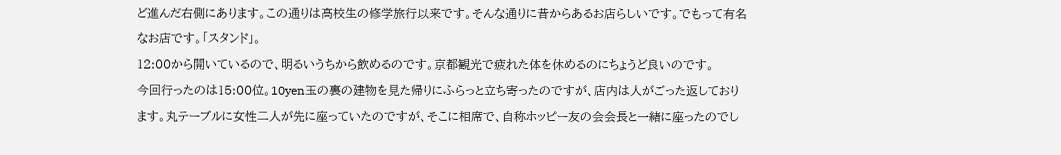ど進んだ右側にあります。この通りは高校生の修学旅行以来です。そんな通りに昔からあるお店らしいです。でもって有名なお店です。「スタンド」。
12:00から開いているので、明るいうちから飲めるのです。京都観光で疲れた体を休めるのにちょうど良いのです。
今回行ったのは15:00位。10yen玉の裏の建物を見た帰りにふらっと立ち寄ったのですが、店内は人がごった返しております。丸テーブルに女性二人が先に座っていたのですが、そこに相席で、自称ホッピー友の会会長と一緒に座ったのでし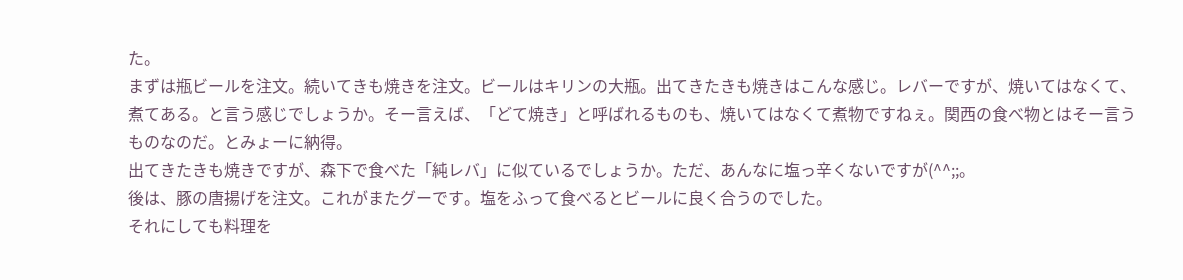た。
まずは瓶ビールを注文。続いてきも焼きを注文。ビールはキリンの大瓶。出てきたきも焼きはこんな感じ。レバーですが、焼いてはなくて、煮てある。と言う感じでしょうか。そー言えば、「どて焼き」と呼ばれるものも、焼いてはなくて煮物ですねぇ。関西の食べ物とはそー言うものなのだ。とみょーに納得。
出てきたきも焼きですが、森下で食べた「純レバ」に似ているでしょうか。ただ、あんなに塩っ辛くないですが(^^;;。
後は、豚の唐揚げを注文。これがまたグーです。塩をふって食べるとビールに良く合うのでした。
それにしても料理を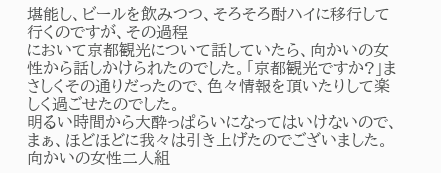堪能し、ビールを飲みつつ、そろそろ酎ハイに移行して行くのですが、その過程
において京都観光について話していたら、向かいの女性から話しかけられたのでした。「京都観光ですか?」まさしくその通りだったので、色々情報を頂いたりして楽しく過ごせたのでした。
明るい時間から大酔っぱらいになってはいけないので、まぁ、ほどほどに我々は引き上げたのでございました。向かいの女性二人組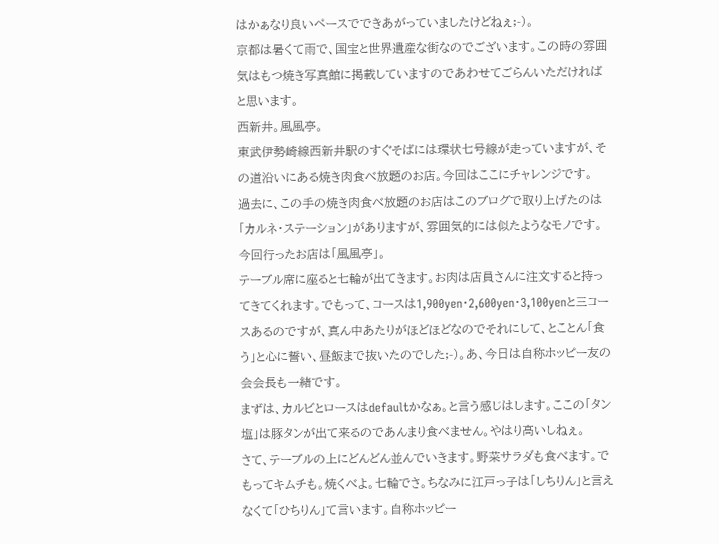はかぁなり良いペースでできあがっていましたけどねぇ;-)。
京都は暑くて雨で、国宝と世界遺産な街なのでございます。この時の雰囲気はもつ焼き写真館に掲載していますのであわせてごらんいただければと思います。
西新井。風風亭。
東武伊勢崎線西新井駅のすぐそばには環状七号線が走っていますが、その道沿いにある焼き肉食べ放題のお店。今回はここにチャレンジです。
過去に、この手の焼き肉食べ放題のお店はこのブログで取り上げたのは「カルネ・ステーション」がありますが、雰囲気的には似たようなモノです。今回行ったお店は「風風亭」。
テーブル席に座ると七輪が出てきます。お肉は店員さんに注文すると持ってきてくれます。でもって、コースは1,900yen・2,600yen・3,100yenと三コースあるのですが、真ん中あたりがほどほどなのでそれにして、とことん「食う」と心に誓い、昼飯まで抜いたのでした;-)。あ、今日は自称ホッピー友の会会長も一緒です。
まずは、カルビとロースはdefaultかなぁ。と言う感じはします。ここの「タン塩」は豚タンが出て来るのであんまり食べません。やはり高いしねぇ。
さて、テーブルの上にどんどん並んでいきます。野菜サラダも食べます。でもってキムチも。焼くべよ。七輪でさ。ちなみに江戸っ子は「しちりん」と言えなくて「ひちりん」て言います。自称ホッピー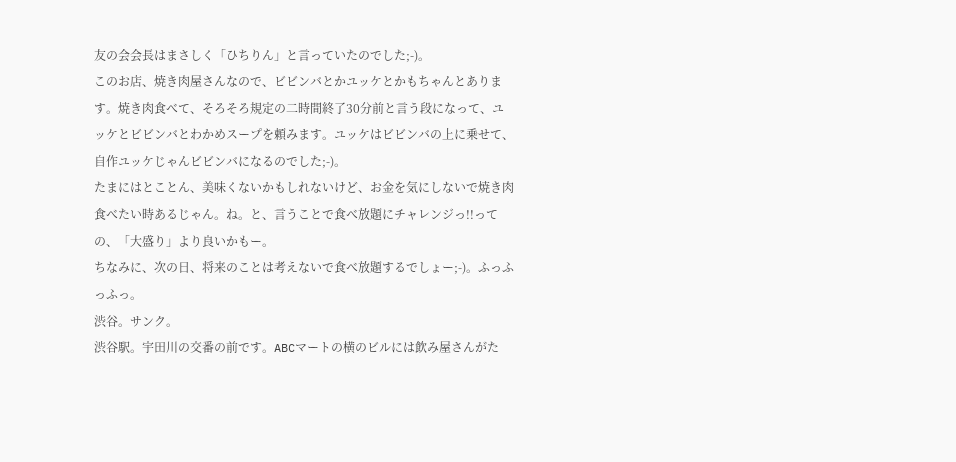友の会会長はまさしく「ひちりん」と言っていたのでした;-)。
このお店、焼き肉屋さんなので、ビビンバとかユッケとかもちゃんとあります。焼き肉食べて、そろそろ規定の二時間終了30分前と言う段になって、ユッケとビビンバとわかめスープを頼みます。ユッケはビビンバの上に乗せて、自作ユッケじゃんビビンバになるのでした;-)。
たまにはとことん、美味くないかもしれないけど、お金を気にしないで焼き肉食べたい時あるじゃん。ね。と、言うことで食べ放題にチャレンジっ!!っての、「大盛り」より良いかもー。
ちなみに、次の日、将来のことは考えないで食べ放題するでしょー;-)。ふっふっふっ。
渋谷。サンク。
渋谷駅。宇田川の交番の前です。ABCマートの横のビルには飲み屋さんがた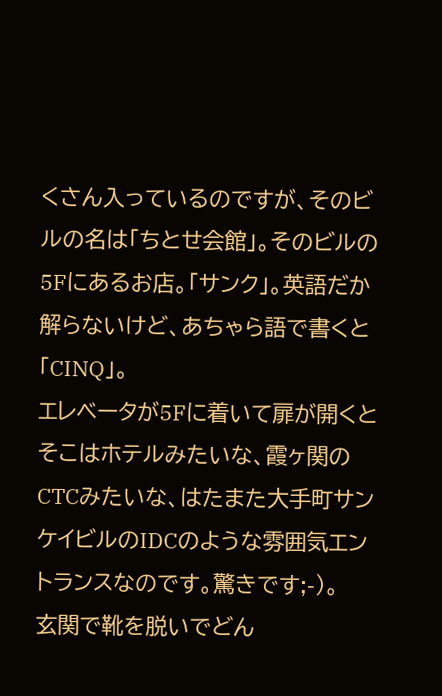くさん入っているのですが、そのビルの名は「ちとせ会館」。そのビルの5Fにあるお店。「サンク」。英語だか解らないけど、あちゃら語で書くと「CINQ」。
エレベータが5Fに着いて扉が開くとそこはホテルみたいな、霞ヶ関のCTCみたいな、はたまた大手町サンケイビルのIDCのような雰囲気エントランスなのです。驚きです;-)。
玄関で靴を脱いでどん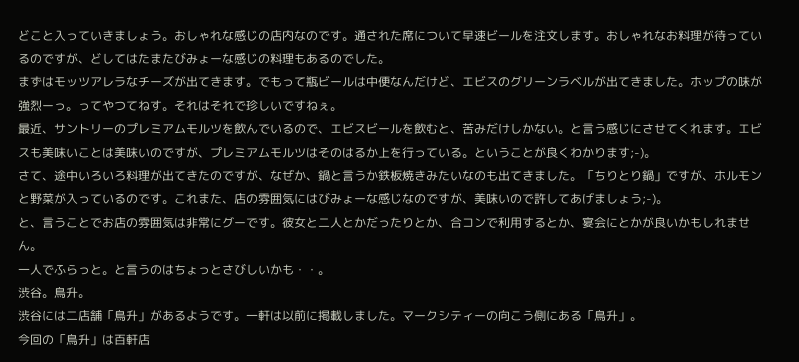どこと入っていきましょう。おしゃれな感じの店内なのです。通された席について早速ビールを注文します。おしゃれなお料理が待っているのですが、どしてはたまたびみょーな感じの料理もあるのでした。
まずはモッツアレラなチーズが出てきます。でもって瓶ビールは中便なんだけど、エビスのグリーンラベルが出てきました。ホップの味が強烈ーっ。ってやつてねす。それはそれで珍しいですねぇ。
最近、サントリーのプレミアムモルツを飲んでいるので、エビスビールを飲むと、苦みだけしかない。と言う感じにさせてくれます。エビスも美味いことは美味いのですが、プレミアムモルツはそのはるか上を行っている。ということが良くわかります;-)。
さて、途中いろいろ料理が出てきたのですが、なぜか、鍋と言うか鉄板焼きみたいなのも出てきました。「ちりとり鍋」ですが、ホルモンと野菜が入っているのです。これまた、店の雰囲気にはびみょーな感じなのですが、美味いので許してあげましょう;-)。
と、言うことでお店の雰囲気は非常にグーです。彼女と二人とかだったりとか、合コンで利用するとか、宴会にとかが良いかもしれません。
一人でふらっと。と言うのはちょっとさびしいかも・・。
渋谷。鳥升。
渋谷には二店舗「鳥升」があるようです。一軒は以前に掲載しました。マークシティーの向こう側にある「鳥升」。
今回の「鳥升」は百軒店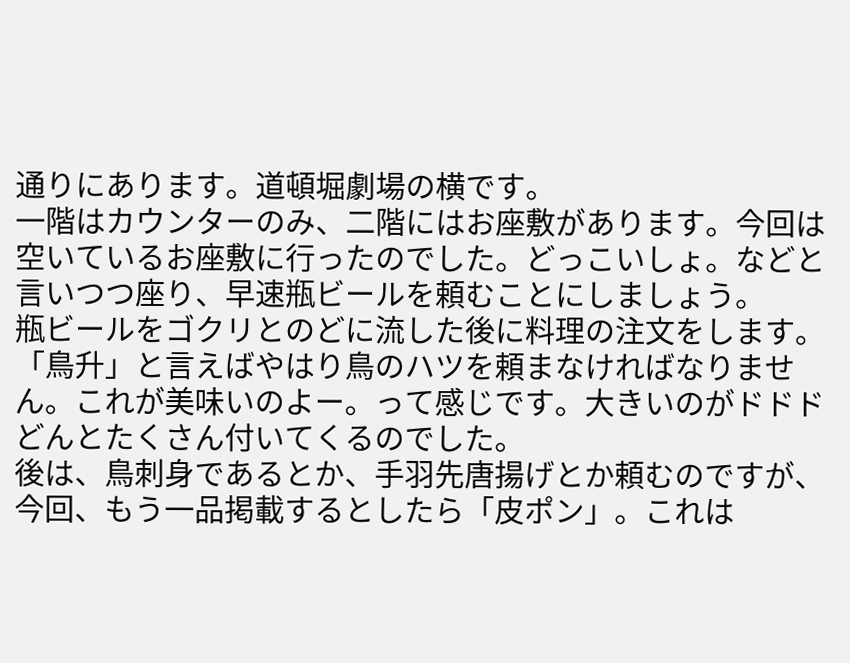通りにあります。道頓堀劇場の横です。
一階はカウンターのみ、二階にはお座敷があります。今回は空いているお座敷に行ったのでした。どっこいしょ。などと言いつつ座り、早速瓶ビールを頼むことにしましょう。
瓶ビールをゴクリとのどに流した後に料理の注文をします。「鳥升」と言えばやはり鳥のハツを頼まなければなりません。これが美味いのよー。って感じです。大きいのがドドドどんとたくさん付いてくるのでした。
後は、鳥刺身であるとか、手羽先唐揚げとか頼むのですが、今回、もう一品掲載するとしたら「皮ポン」。これは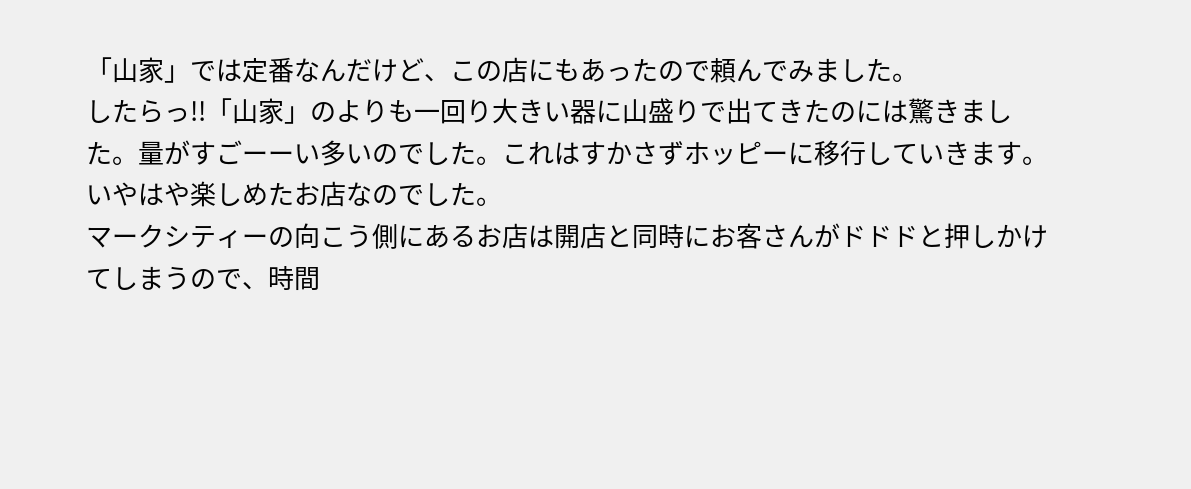「山家」では定番なんだけど、この店にもあったので頼んでみました。
したらっ!!「山家」のよりも一回り大きい器に山盛りで出てきたのには驚きました。量がすごーーい多いのでした。これはすかさずホッピーに移行していきます。
いやはや楽しめたお店なのでした。
マークシティーの向こう側にあるお店は開店と同時にお客さんがドドドと押しかけてしまうので、時間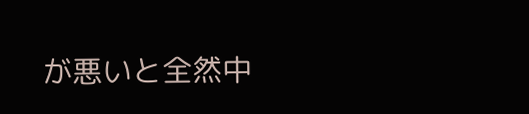が悪いと全然中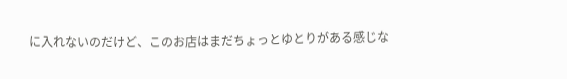に入れないのだけど、このお店はまだちょっとゆとりがある感じな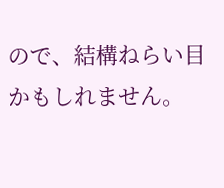ので、結構ねらい目かもしれません。